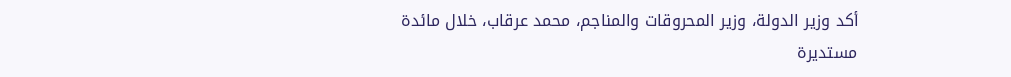أكد وزير الدولة، وزير المحروقات والمناجم، محمد عرقاب، خلال مائدة مستديرة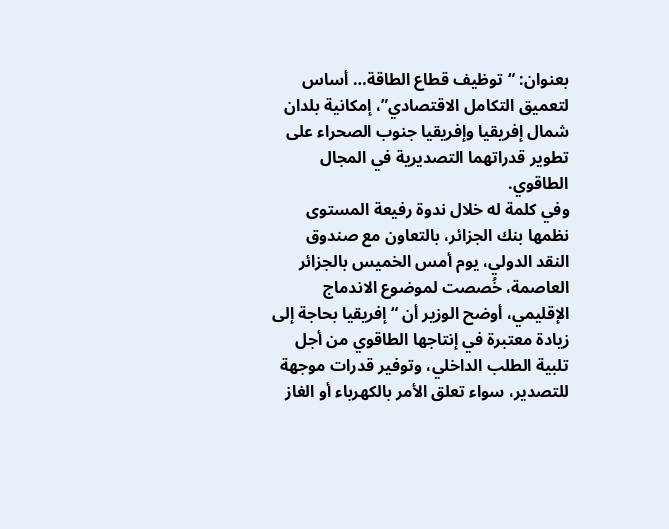بعنوان: “توظيف قطاع الطاقة… أساس لتعميق التكامل الاقتصادي”، إمكانية بلدان شمال إفريقيا وإفريقيا جنوب الصحراء على تطوير قدراتهما التصديرية في المجال الطاقوي.
وفي كلمة له خلال ندوة رفيعة المستوى نظمها بنك الجزائر، بالتعاون مع صندوق النقد الدولي، يوم أمس الخميس بالجزائر العاصمة، خُصصت لموضوع الاندماج الإقليمي، أوضح الوزير أن “إفريقيا بحاجة إلى زيادة معتبرة في إنتاجها الطاقوي من أجل تلبية الطلب الداخلي، وتوفير قدرات موجهة للتصدير، سواء تعلق الأمر بالكهرباء أو الغاز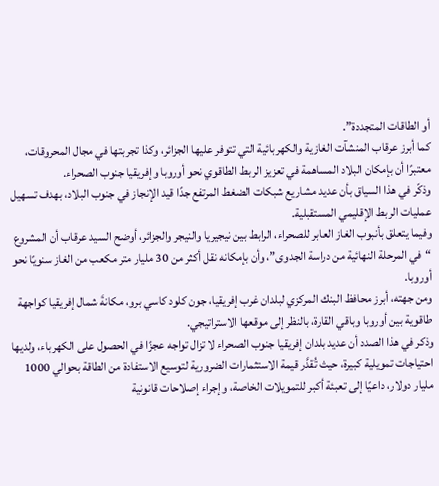أو الطاقات المتجددة”.
كما أبرز عرقاب المنشآت الغازية والكهربائية التي تتوفر عليها الجزائر، وكذا تجربتها في مجال المحروقات، معتبرًا أن بإمكان البلاد المساهمة في تعزيز الربط الطاقوي نحو أوروبا وإفريقيا جنوب الصحراء.
وذكّر في هذا السياق بأن عديد مشاريع شبكات الضغط المرتفع جدًا قيد الإنجاز في جنوب البلاد، بهدف تسهيل عمليات الربط الإقليمي المستقبلية.
وفيما يتعلق بأنبوب الغاز العابر للصحراء، الرابط بين نيجيريا والنيجر والجزائر، أوضح السيد عرقاب أن المشروع “في المرحلة النهائية من دراسة الجدوى”، وأن بإمكانه نقل أكثر من 30 مليار متر مكعب من الغاز سنويًا نحو أوروبا.
ومن جهته، أبرز محافظ البنك المركزي لبلدان غرب إفريقيا، جون كلود كاسي برو، مكانةَ شمال إفريقيا كواجهة طاقوية بين أوروبا وباقي القارة، بالنظر إلى موقعها الاستراتيجي.
وذكر في هذا الصدد أن عديد بلدان إفريقيا جنوب الصحراء لا تزال تواجه عجزًا في الحصول على الكهرباء، ولديها احتياجات تمويلية كبيرة، حيث تُقدَّر قيمة الاستثمارات الضرورية لتوسيع الاستفادة من الطاقة بحوالي 1000 مليار دولار، داعيًا إلى تعبئة أكبر للتمويلات الخاصة، وإجراء إصلاحات قانونية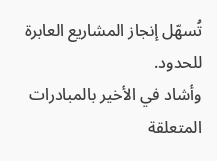تُسهّل إنجاز المشاريع العابرة للحدود.
وأشاد في الأخير بالمبادرات المتعلقة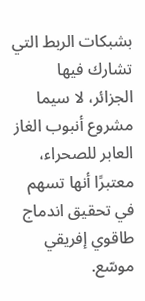بشبكات الربط التي تشارك فيها الجزائر، لا سيما مشروع أنبوب الغاز العابر للصحراء، معتبرًا أنها تسهم في تحقيق اندماج طاقوي إفريقي موسّع.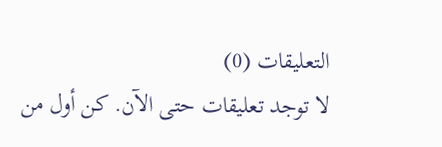التعليقات (0)
لا توجد تعليقات حتى الآن. كن أول من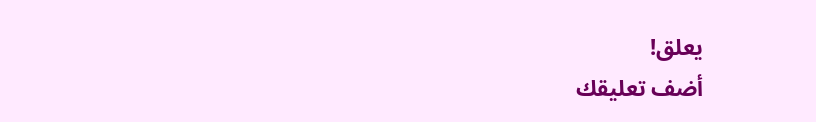يعلق!
أضف تعليقك